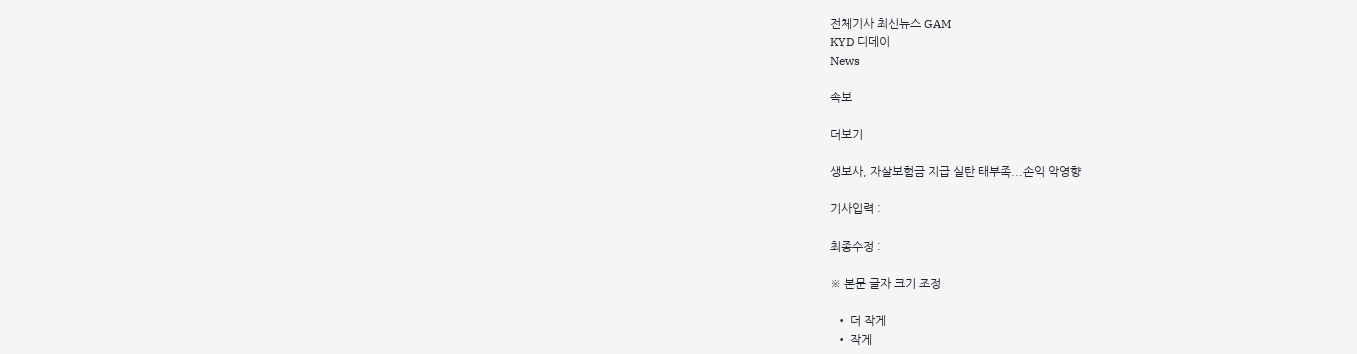전체기사 최신뉴스 GAM
KYD 디데이
News

속보

더보기

생보사, 자살보험금 지급 실탄 태부족...손익 악영향

기사입력 :

최종수정 :

※ 본문 글자 크기 조정

  • 더 작게
  • 작게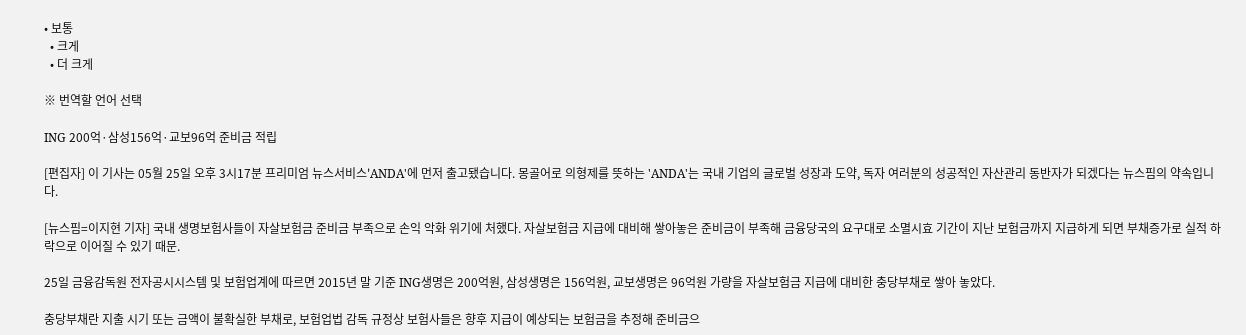• 보통
  • 크게
  • 더 크게

※ 번역할 언어 선택

ING 200억·삼성156억·교보96억 준비금 적립

[편집자] 이 기사는 05월 25일 오후 3시17분 프리미엄 뉴스서비스'ANDA'에 먼저 출고됐습니다. 몽골어로 의형제를 뜻하는 'ANDA'는 국내 기업의 글로벌 성장과 도약, 독자 여러분의 성공적인 자산관리 동반자가 되겠다는 뉴스핌의 약속입니다.

[뉴스핌=이지현 기자] 국내 생명보험사들이 자살보험금 준비금 부족으로 손익 악화 위기에 처했다. 자살보험금 지급에 대비해 쌓아놓은 준비금이 부족해 금융당국의 요구대로 소멸시효 기간이 지난 보험금까지 지급하게 되면 부채증가로 실적 하락으로 이어질 수 있기 때문.

25일 금융감독원 전자공시시스템 및 보험업계에 따르면 2015년 말 기준 ING생명은 200억원, 삼성생명은 156억원, 교보생명은 96억원 가량을 자살보험금 지급에 대비한 충당부채로 쌓아 놓았다.

충당부채란 지출 시기 또는 금액이 불확실한 부채로, 보험업법 감독 규정상 보험사들은 향후 지급이 예상되는 보험금을 추정해 준비금으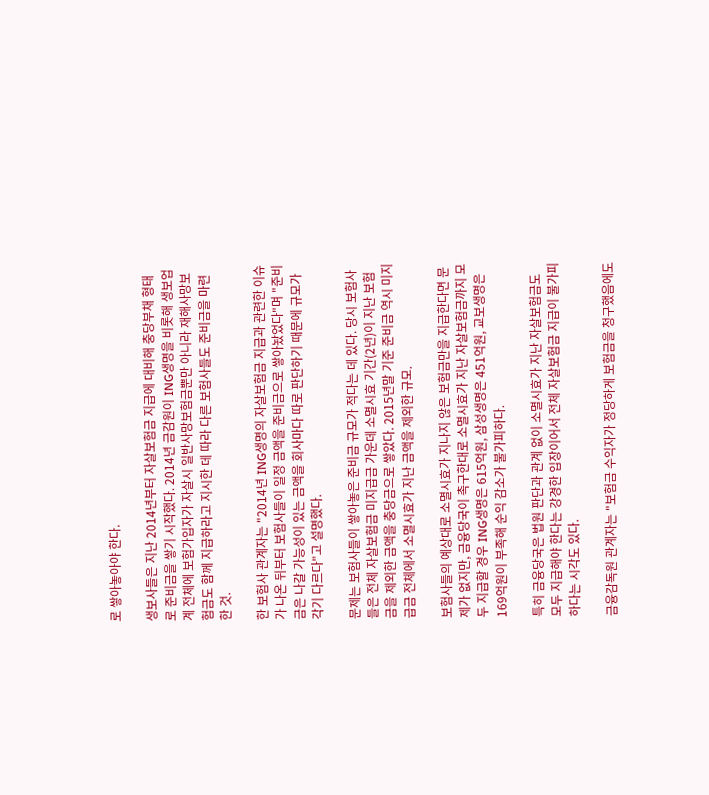로 쌓아놓아야 한다.

생보사들은 지난 2014년부터 자살보험금 지급에 대비해 충당부채 형태로 준비금을 쌓기 시작했다. 2014년 금감원이 ING생명을 비롯해 생보업계 전체에 보험가입자가 자살시 일반사망보험금뿐만 아니라 재해사망보험금도 함께 지급하라고 지시한 데 따라 다른 보험사들도 준비금을 마련한 것.

한 보험사 관계자는 "2014년 ING생명의 자살보험금 지급과 관련한 이슈가 나온 뒤부터 보험사들이 일정 금액을 준비금으로 쌓아놨었다"며 "준비금은 나갈 가능성이 있는 금액을 회사마다 따로 판단하기 때문에 규모가 각기 다르다"고 설명했다.

문제는 보험사들이 쌓아놓은 준비금 규모가 적다는 데 있다. 당시 보험사들은 전체 자살보험금 미지급금 가운데 소멸시효 기간(2년)이 지난 보험금을 제외한 금액을 충당금으로 쌓았다. 2015년말 기준 준비금 역시 미지급금 전체에서 소멸시효가 지난 금액을 제외한 규모.

보험사들의 예상대로 소멸시효가 지나지 않은 보험금만을 지급한다면 문제가 없지만, 금융당국이 촉구한대로 소멸시효가 지난 자살보험금까지 모두 지급할 경우 ING생명은 615억원, 삼성생명은 451억원, 교보생명은 169억원이 부족해 순익 감소가 불가피하다.

특히 금융당국은 법원 판단과 관계 없이 소멸시효가 지난 자살보험금도 모두 지급해야 한다는 강경한 입장이어서 전체 자살보험금 지급이 불가피하다는 시각도 있다.

금융감독원 관계자는 "보험금 수익자가 정당하게 보험금을 청구했음에도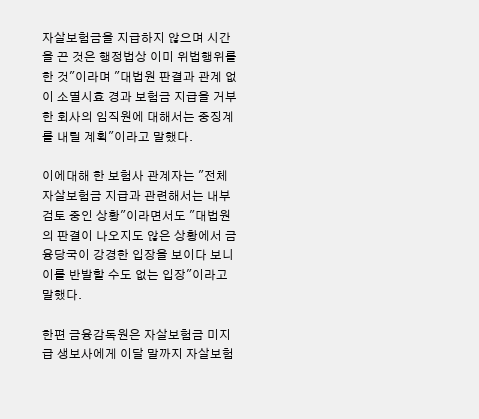자살보험금을 지급하지 않으며 시간을 끈 것은 행정법상 이미 위법행위를 한 것"이라며 "대법원 판결과 관계 없이 소멸시효 경과 보험금 지급을 거부한 회사의 임직원에 대해서는 중징계를 내릴 계획"이라고 말했다.

이에대해 한 보험사 관계자는 "전체 자살보험금 지급과 관련해서는 내부검토 중인 상황"이라면서도 "대법원의 판결이 나오지도 않은 상황에서 금융당국이 강경한 입장을 보이다 보니 이를 반발할 수도 없는 입장"이라고 말했다.

한편 금융감독원은 자살보험금 미지급 생보사에게 이달 말까지 자살보험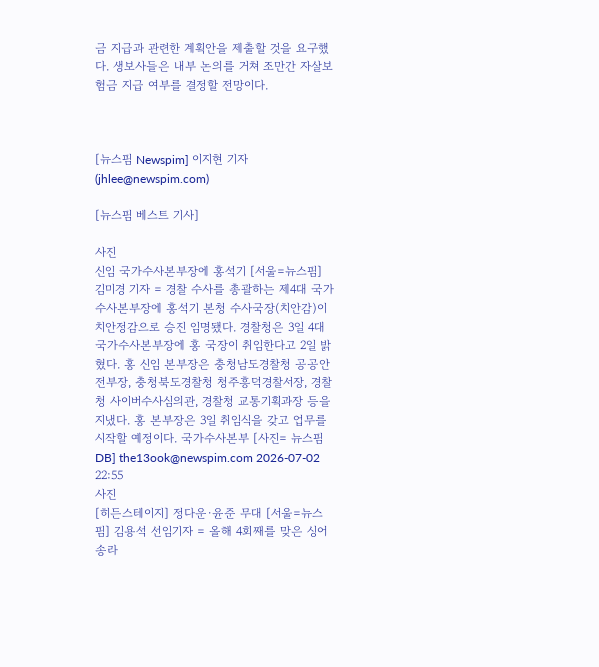금 지급과 관련한 계획안을 제출할 것을 요구했다. 생보사들은 내부 논의를 거쳐 조만간 자살보험금 지급 여부를 결정할 전망이다.



[뉴스핌 Newspim] 이지현 기자 (jhlee@newspim.com)

[뉴스핌 베스트 기사]

사진
신임 국가수사본부장에 홍석기 [서울=뉴스핌] 김미경 기자 = 경찰 수사를 총괄하는 제4대 국가수사본부장에 홍석기 본청 수사국장(치안감)이 치안정감으로 승진 임명됐다. 경찰청은 3일 4대 국가수사본부장에 홍 국장이 취임한다고 2일 밝혔다. 홍 신임 본부장은 충청남도경찰청 공공안전부장, 충청북도경찰청 청주흥덕경찰서장, 경찰청 사이버수사심의관, 경찰청 교통기획과장 등을 지냈다. 홍 본부장은 3일 취임식을 갖고 업무를 시작할 예정이다. 국가수사본부 [사진= 뉴스핌DB] the13ook@newspim.com 2026-07-02 22:55
사진
[히든스테이지] 정다운·윤준 무대 [서울=뉴스핌] 김용석 선임기자 = 올해 4회째를 맞은 싱어송라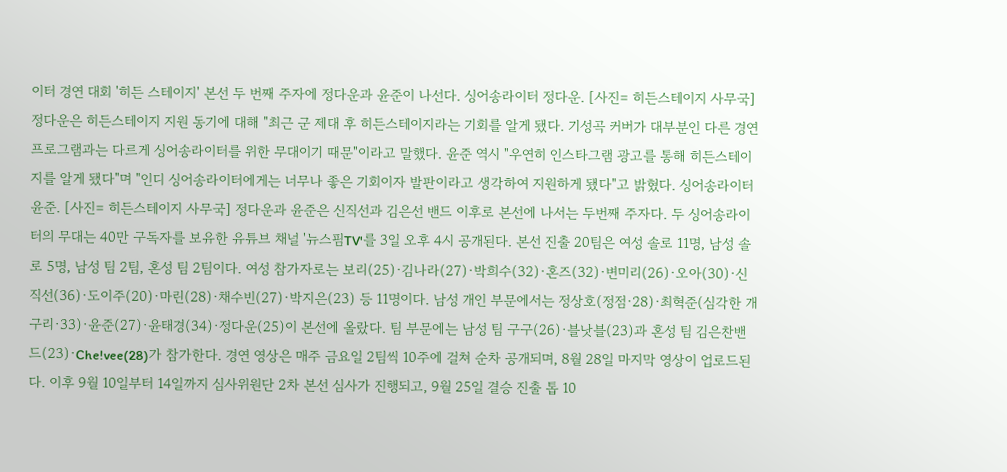이터 경연 대회 '히든 스테이지' 본선 두 번째 주자에 정다운과 윤준이 나선다. 싱어송라이터 정다운. [사진= 히든스테이지 사무국] 정다운은 히든스테이지 지원 동기에 대해 "최근 군 제대 후 히든스테이지라는 기회를 알게 됐다. 기성곡 커버가 대부분인 다른 경연 프로그램과는 다르게 싱어송라이터를 위한 무대이기 때문"이라고 말했다. 윤준 역시 "우연히 인스타그램 광고를 통해 히든스테이지를 알게 됐다"며 "인디 싱어송라이터에게는 너무나 좋은 기회이자 발판이라고 생각하여 지원하게 됐다"고 밝혔다. 싱어송라이터 윤준. [사진= 히든스테이지 사무국] 정다운과 윤준은 신직선과 김은선 밴드 이후로 본선에 나서는 두번째 주자다. 두 싱어송라이터의 무대는 40만 구독자를 보유한 유튜브 채널 '뉴스핌TV'를 3일 오후 4시 공개된다. 본선 진출 20팀은 여성 솔로 11명, 남성 솔로 5명, 남성 팀 2팀, 혼성 팀 2팀이다. 여성 참가자로는 보리(25)·김나라(27)·박희수(32)·혼즈(32)·변미리(26)·오아(30)·신직선(36)·도이주(20)·마린(28)·채수빈(27)·박지은(23) 등 11명이다. 남성 개인 부문에서는 정상호(정점·28)·최혁준(심각한 개구리·33)·윤준(27)·윤태경(34)·정다운(25)이 본선에 올랐다. 팀 부문에는 남성 팀 구구(26)·블낫블(23)과 혼성 팀 김은찬밴드(23)·Che!vee(28)가 참가한다. 경연 영상은 매주 금요일 2팀씩 10주에 걸쳐 순차 공개되며, 8월 28일 마지막 영상이 업로드된다. 이후 9월 10일부터 14일까지 심사위원단 2차 본선 심사가 진행되고, 9월 25일 결승 진출 톱 10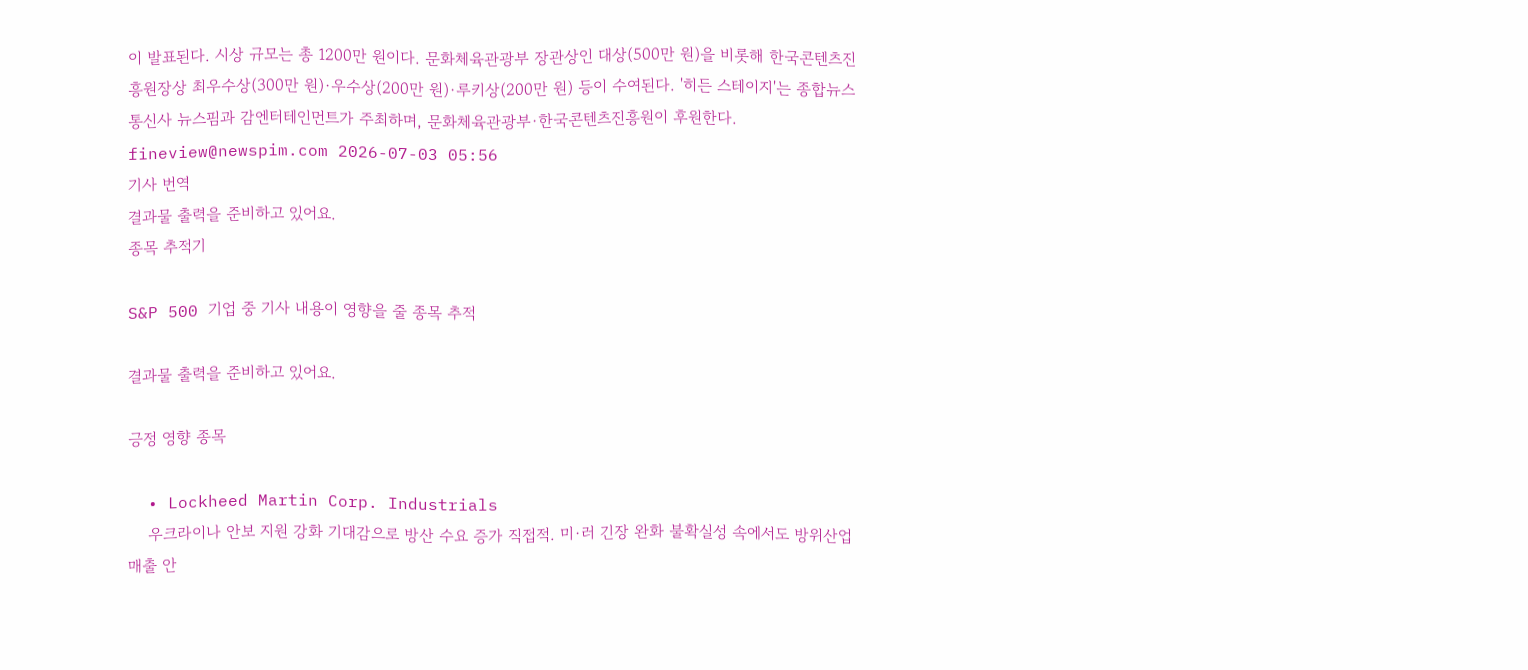이 발표된다. 시상 규모는 총 1200만 원이다. 문화체육관광부 장관상인 대상(500만 원)을 비롯해 한국콘텐츠진흥원장상 최우수상(300만 원)·우수상(200만 원)·루키상(200만 원) 등이 수여된다. '히든 스테이지'는 종합뉴스통신사 뉴스핌과 감엔터테인먼트가 주최하며, 문화체육관광부·한국콘텐츠진흥원이 후원한다. fineview@newspim.com 2026-07-03 05:56
기사 번역
결과물 출력을 준비하고 있어요.
종목 추적기

S&P 500 기업 중 기사 내용이 영향을 줄 종목 추적

결과물 출력을 준비하고 있어요.

긍정 영향 종목

  • Lockheed Martin Corp. Industrials
    우크라이나 안보 지원 강화 기대감으로 방산 수요 증가 직접적. 미·러 긴장 완화 불확실성 속에서도 방위산업 매출 안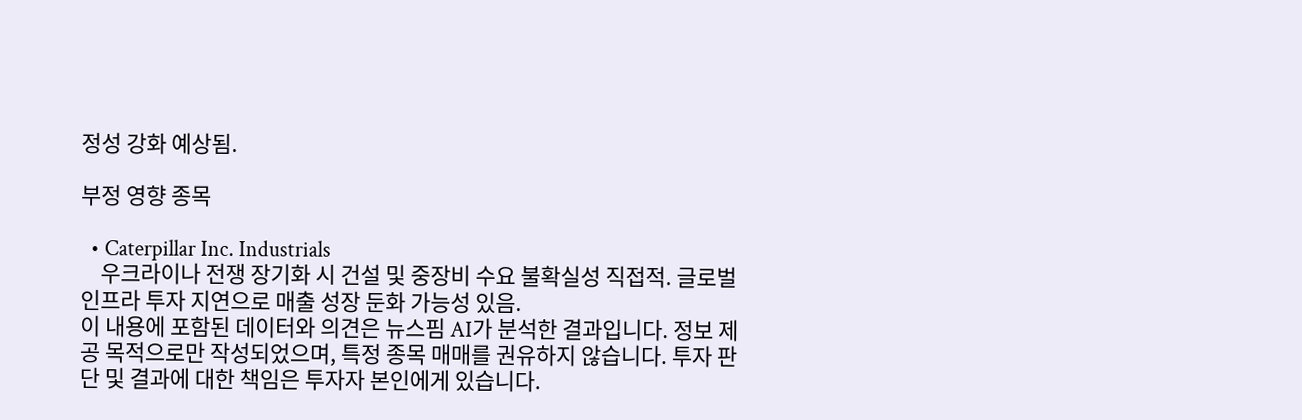정성 강화 예상됨.

부정 영향 종목

  • Caterpillar Inc. Industrials
    우크라이나 전쟁 장기화 시 건설 및 중장비 수요 불확실성 직접적. 글로벌 인프라 투자 지연으로 매출 성장 둔화 가능성 있음.
이 내용에 포함된 데이터와 의견은 뉴스핌 AI가 분석한 결과입니다. 정보 제공 목적으로만 작성되었으며, 특정 종목 매매를 권유하지 않습니다. 투자 판단 및 결과에 대한 책임은 투자자 본인에게 있습니다.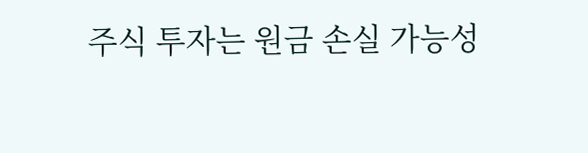주식 투자는 원금 손실 가능성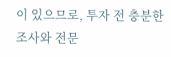이 있으므로, 투자 전 충분한 조사와 전문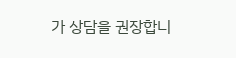가 상담을 권장합니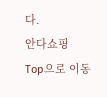다.
안다쇼핑
Top으로 이동